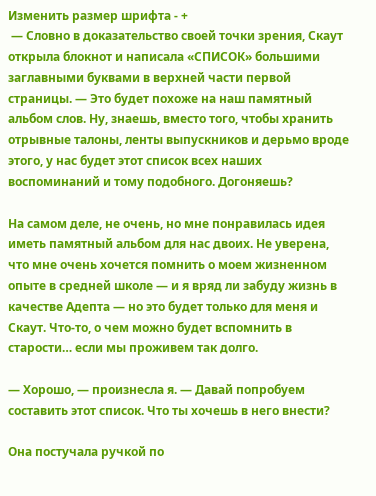Изменить размер шрифта - +
 — Словно в доказательство своей точки зрения, Скаут открыла блокнот и написала «СПИСОК» большими заглавными буквами в верхней части первой страницы. — Это будет похоже на наш памятный альбом слов. Ну, знаешь, вместо того, чтобы хранить отрывные талоны, ленты выпускников и дерьмо вроде этого, у нас будет этот список всех наших воспоминаний и тому подобного. Догоняешь?

На самом деле, не очень, но мне понравилась идея иметь памятный альбом для нас двоих. Не уверена, что мне очень хочется помнить о моем жизненном опыте в средней школе — и я вряд ли забуду жизнь в качестве Адепта — но это будет только для меня и Скаут. Что-то, о чем можно будет вспомнить в старости… если мы проживем так долго.

— Хорошо, — произнесла я. — Давай попробуем составить этот список. Что ты хочешь в него внести?

Она постучала ручкой по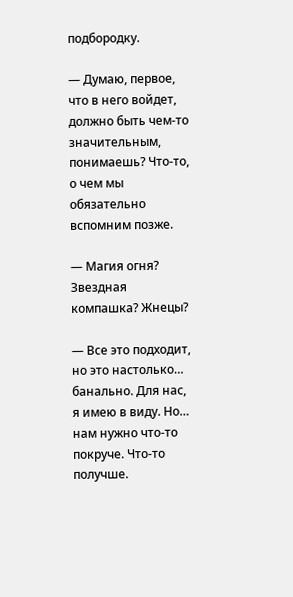подбородку.

— Думаю, первое, что в него войдет, должно быть чем-то значительным, понимаешь? Что-то, о чем мы обязательно вспомним позже.

— Магия огня? Звездная компашка? Жнецы?

— Все это подходит, но это настолько… банально. Для нас, я имею в виду. Но… нам нужно что-то покруче. Что-то получше.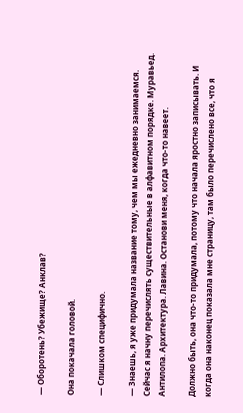— Оборотень? Убежище? Анклав?

Она покачала головой.

— Слишком специфично.

— Знаешь, я уже придумала название тому, чем мы ежедневно занимаемся. Сейчас я начну перечислять существительные в алфавитном порядке. Муравьед. Антилопа. Архитектура. Лавина. Останови меня, когда что-то навеет.

Должно быть, она что-то придумала, потому что начала яростно записывать. И когда она наконец показала мне страницу, там было перечислено все, что я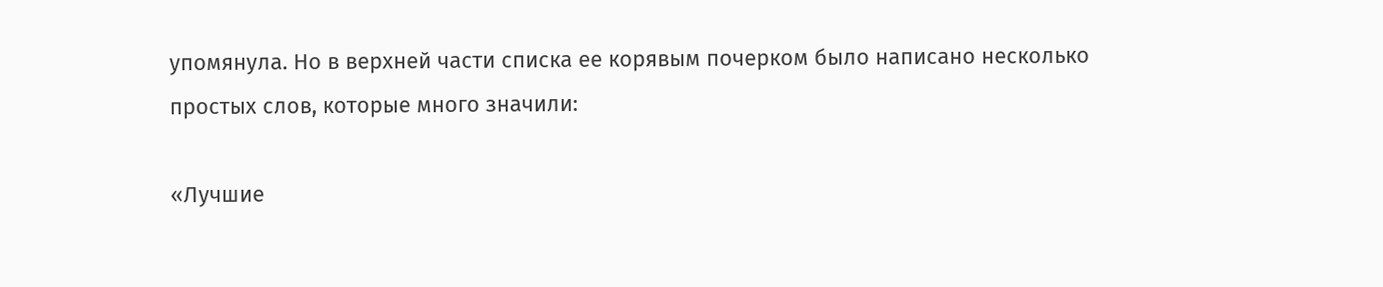упомянула. Но в верхней части списка ее корявым почерком было написано несколько простых слов, которые много значили:

«Лучшие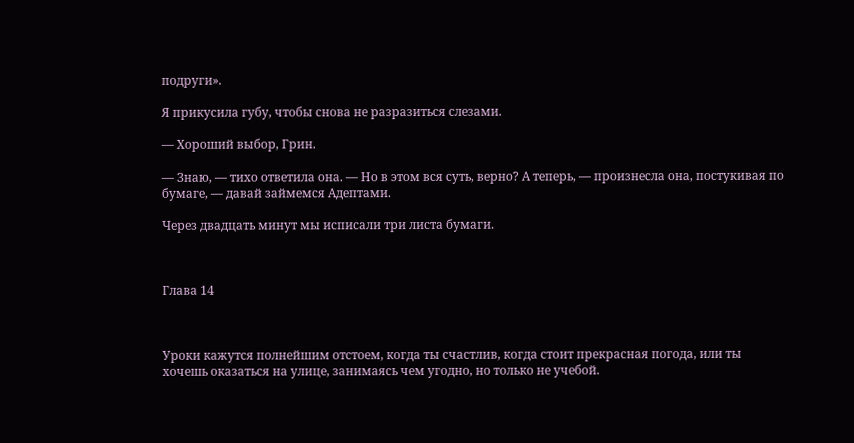подруги».

Я прикусила губу, чтобы снова не разразиться слезами.

— Хороший выбор, Грин.

— Знаю, — тихо ответила она. — Но в этом вся суть, верно? А теперь, — произнесла она, постукивая по бумаге, — давай займемся Адептами.

Через двадцать минут мы исписали три листа бумаги.



Глава 14



Уроки кажутся полнейшим отстоем, когда ты счастлив, когда стоит прекрасная погода, или ты хочешь оказаться на улице, занимаясь чем угодно, но только не учебой.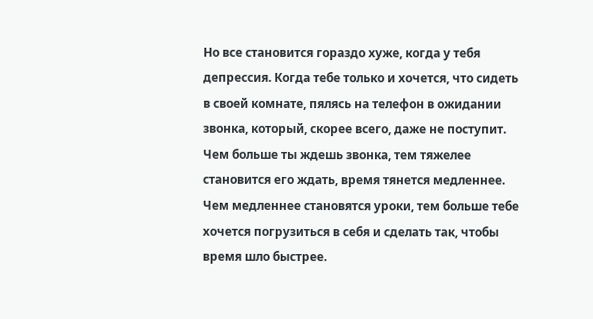Но все становится гораздо хуже, когда у тебя депрессия. Когда тебе только и хочется, что сидеть в своей комнате, пялясь на телефон в ожидании звонка, который, скорее всего, даже не поступит. Чем больше ты ждешь звонка, тем тяжелее становится его ждать, время тянется медленнее. Чем медленнее становятся уроки, тем больше тебе хочется погрузиться в себя и сделать так, чтобы время шло быстрее.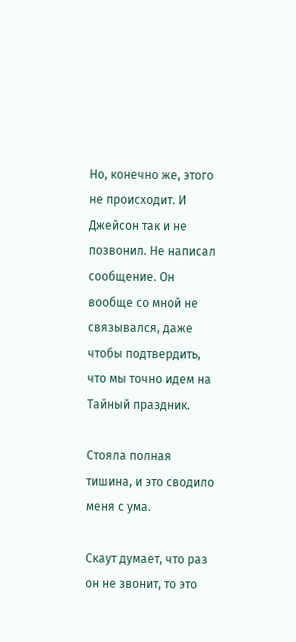Но, конечно же, этого не происходит. И Джейсон так и не позвонил. Не написал сообщение. Он вообще со мной не связывался, даже чтобы подтвердить, что мы точно идем на Тайный праздник.

Стояла полная тишина, и это сводило меня с ума.

Скаут думает, что раз он не звонит, то это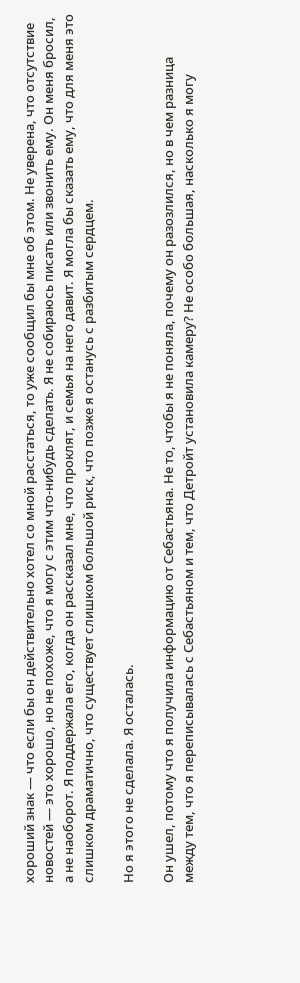хороший знак — что если бы он действительно хотел со мной расстаться, то уже сообщил бы мне об этом. Не уверена, что отсутствие новостей — это хорошо, но не похоже, что я могу с этим что-нибудь сделать. Я не собираюсь писать или звонить ему. Он меня бросил, а не наоборот. Я поддержала его, когда он рассказал мне, что проклят, и семья на него давит. Я могла бы сказать ему, что для меня это слишком драматично, что существует слишком большой риск, что позже я останусь с разбитым сердцем.

Но я этого не сделала. Я осталась.

Он ушел, потому что я получила информацию от Себастьяна. Не то, чтобы я не поняла, почему он разозлился, но в чем разница между тем, что я переписывалась с Себастьяном и тем, что Детройт установила камеру? Не особо большая, насколько я могу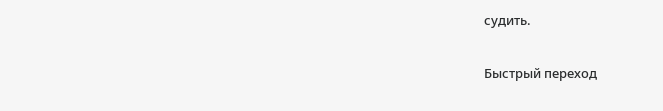судить.

Быстрый переход